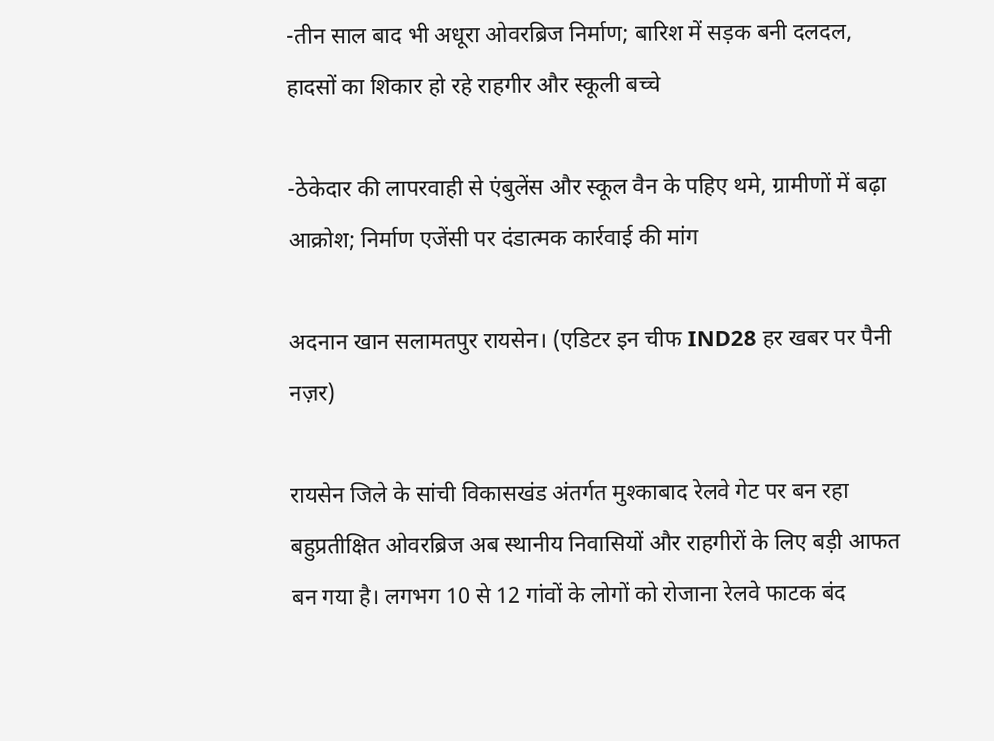-तीन साल बाद भी अधूरा ओवरब्रिज निर्माण; बारिश में सड़क बनी दलदल, हादसों का शिकार हो रहे राहगीर और स्कूली बच्चे

-ठेकेदार की लापरवाही से एंबुलेंस और स्कूल वैन के पहिए थमे, ग्रामीणों में बढ़ा आक्रोश; निर्माण एजेंसी पर दंडात्मक कार्रवाई की मांग

अदनान खान सलामतपुर रायसेन। (एडिटर इन चीफ IND28 हर खबर पर पैनी नज़र)

रायसेन जिले के सांची विकासखंड अंतर्गत मुश्काबाद रेलवे गेट पर बन रहा बहुप्रतीक्षित ओवरब्रिज अब स्थानीय निवासियों और राहगीरों के लिए बड़ी आफत बन गया है। लगभग 10 से 12 गांवों के लोगों को रोजाना रेलवे फाटक बंद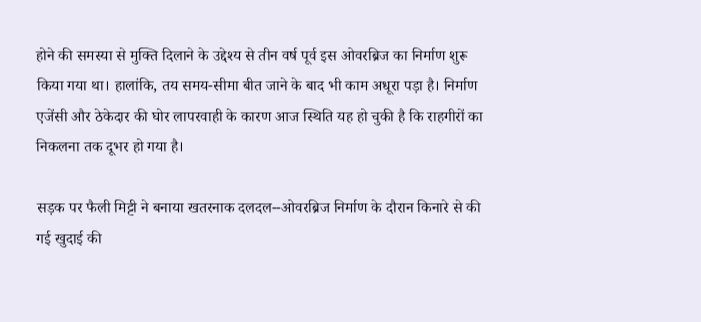होने की समस्या से मुक्ति दिलाने के उद्देश्य से तीन वर्ष पूर्व इस ओवरब्रिज का निर्माण शुरू किया गया था। हालांकि, तय समय-सीमा बीत जाने के बाद भी काम अधूरा पड़ा है। निर्माण एजेंसी और ठेकेदार की घोर लापरवाही के कारण आज स्थिति यह हो चुकी है कि राहगीरों का निकलना तक दूभर हो गया है।

सड़क पर फैली मिट्टी ने बनाया खतरनाक दलदल--ओवरब्रिज निर्माण के दौरान किनारे से की गई खुदाई की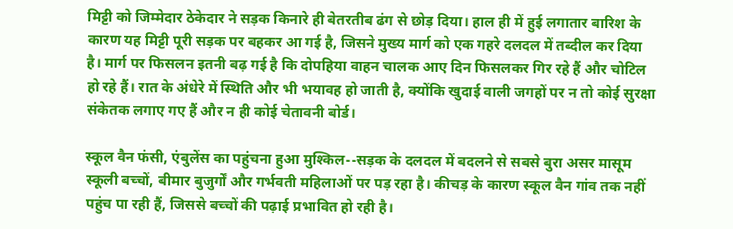मिट्टी को जिम्मेदार ठेकेदार ने सड़क किनारे ही बेतरतीब ढंग से छोड़ दिया। हाल ही में हुई लगातार बारिश के कारण यह मिट्टी पूरी सड़क पर बहकर आ गई है, जिसने मुख्य मार्ग को एक गहरे दलदल में तब्दील कर दिया है। मार्ग पर फिसलन इतनी बढ़ गई है कि दोपहिया वाहन चालक आए दिन फिसलकर गिर रहे हैं और चोटिल हो रहे हैं। रात के अंधेरे में स्थिति और भी भयावह हो जाती है, क्योंकि खुदाई वाली जगहों पर न तो कोई सुरक्षा संकेतक लगाए गए हैं और न ही कोई चेतावनी बोर्ड।

स्कूल वैन फंसी, एंबुलेंस का पहुंचना हुआ मुश्किल--सड़क के दलदल में बदलने से सबसे बुरा असर मासूम स्कूली बच्चों, बीमार बुजुर्गों और गर्भवती महिलाओं पर पड़ रहा है। कीचड़ के कारण स्कूल वैन गांव तक नहीं पहुंच पा रही हैं, जिससे बच्चों की पढ़ाई प्रभावित हो रही है।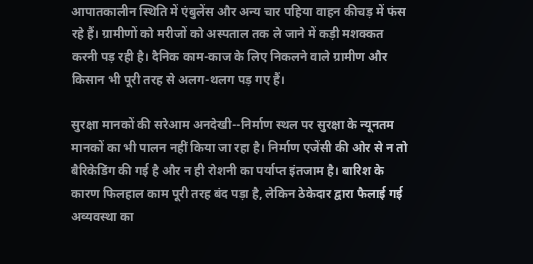आपातकालीन स्थिति में एंबुलेंस और अन्य चार पहिया वाहन कीचड़ में फंस रहे हैं। ग्रामीणों को मरीजों को अस्पताल तक ले जाने में कड़ी मशक्कत करनी पड़ रही है। दैनिक काम-काज के लिए निकलने वाले ग्रामीण और किसान भी पूरी तरह से अलग-थलग पड़ गए हैं।

सुरक्षा मानकों की सरेआम अनदेखी--निर्माण स्थल पर सुरक्षा के न्यूनतम मानकों का भी पालन नहीं किया जा रहा है। निर्माण एजेंसी की ओर से न तो बैरिकेडिंग की गई है और न ही रोशनी का पर्याप्त इंतजाम है। बारिश के कारण फिलहाल काम पूरी तरह बंद पड़ा है, लेकिन ठेकेदार द्वारा फैलाई गई अव्यवस्था का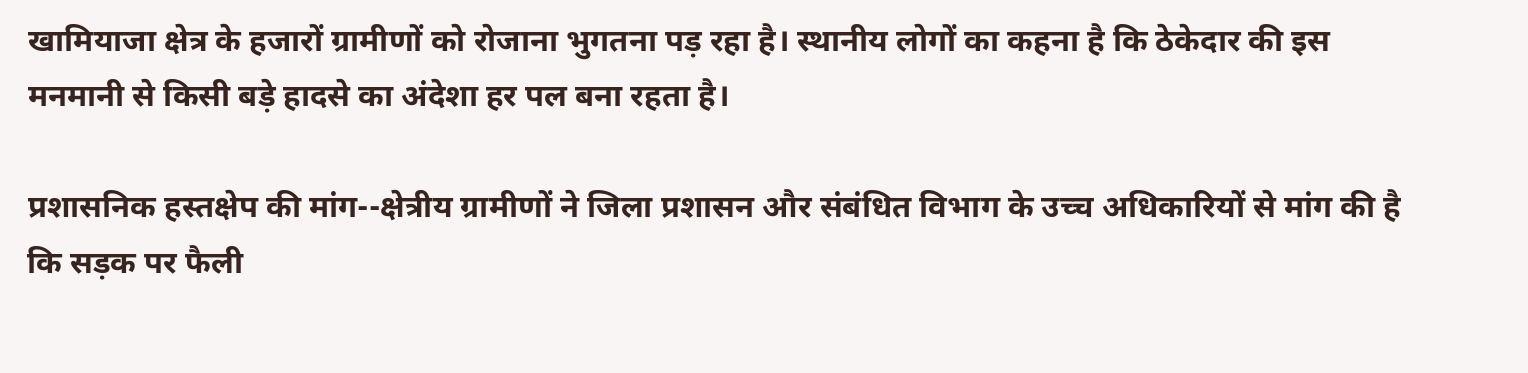खामियाजा क्षेत्र के हजारों ग्रामीणों को रोजाना भुगतना पड़ रहा है। स्थानीय लोगों का कहना है कि ठेकेदार की इस मनमानी से किसी बड़े हादसे का अंदेशा हर पल बना रहता है।

प्रशासनिक हस्तक्षेप की मांग--क्षेत्रीय ग्रामीणों ने जिला प्रशासन और संबंधित विभाग के उच्च अधिकारियों से मांग की है कि सड़क पर फैली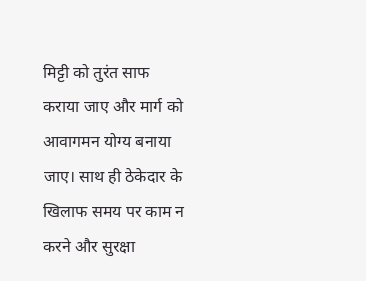मिट्टी को तुरंत साफ कराया जाए और मार्ग को आवागमन योग्य बनाया जाए। साथ ही ठेकेदार के खिलाफ समय पर काम न करने और सुरक्षा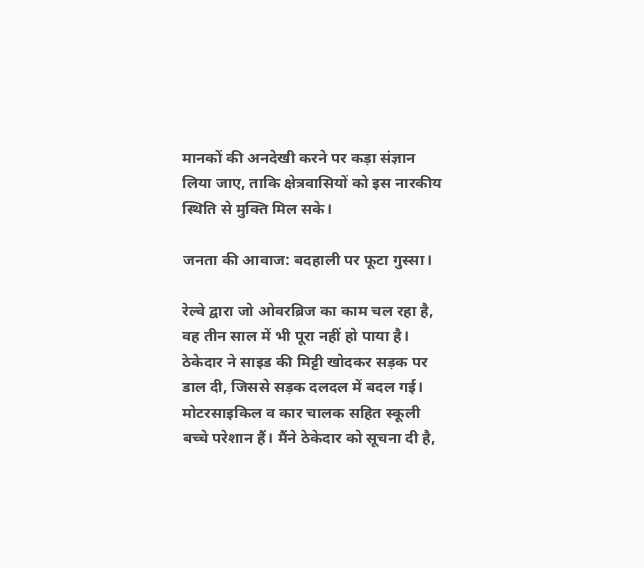मानकों की अनदेखी करने पर कड़ा संज्ञान लिया जाए, ताकि क्षेत्रवासियों को इस नारकीय स्थिति से मुक्ति मिल सके।

जनता की आवाज: बदहाली पर फूटा गुस्सा।

रेल्वे द्वारा जो ओवरब्रिज का काम चल रहा है, वह तीन साल में भी पूरा नहीं हो पाया है। ठेकेदार ने साइड की मिट्टी खोदकर सड़क पर डाल दी, जिससे सड़क दलदल में बदल गई। मोटरसाइकिल व कार चालक सहित स्कूली बच्चे परेशान हैं। मैंने ठेकेदार को सूचना दी है,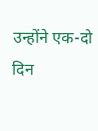उन्होंने एक-दो दिन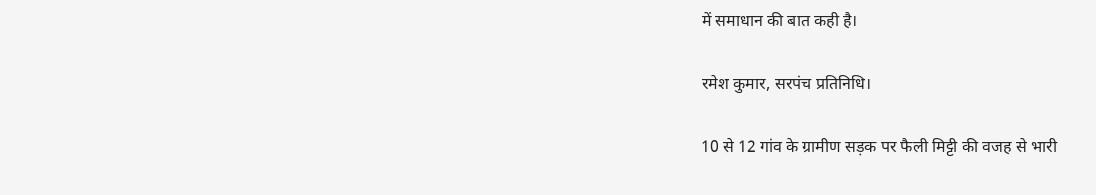में समाधान की बात कही है।

रमेश कुमार, सरपंच प्रतिनिधि।

10 से 12 गांव के ग्रामीण सड़क पर फैली मिट्टी की वजह से भारी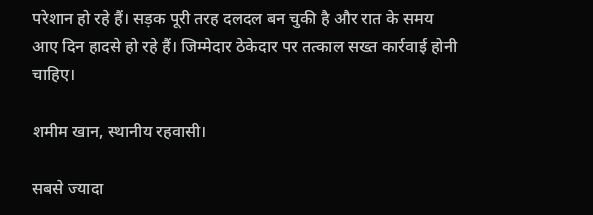परेशान हो रहे हैं। सड़क पूरी तरह दलदल बन चुकी है और रात के समय आए दिन हादसे हो रहे हैं। जिम्मेदार ठेकेदार पर तत्काल सख्त कार्रवाई होनी चाहिए।

शमीम खान, स्थानीय रहवासी।

सबसे ज्यादा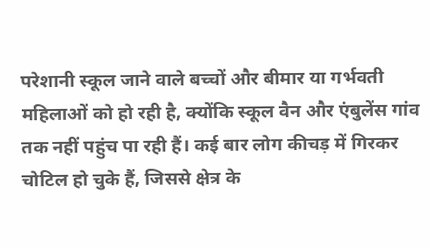परेशानी स्कूल जाने वाले बच्चों और बीमार या गर्भवती महिलाओं को हो रही है, क्योंकि स्कूल वैन और एंबुलेंस गांव तक नहीं पहुंच पा रही हैं। कई बार लोग कीचड़ में गिरकर चोटिल हो चुके हैं, जिससे क्षेत्र के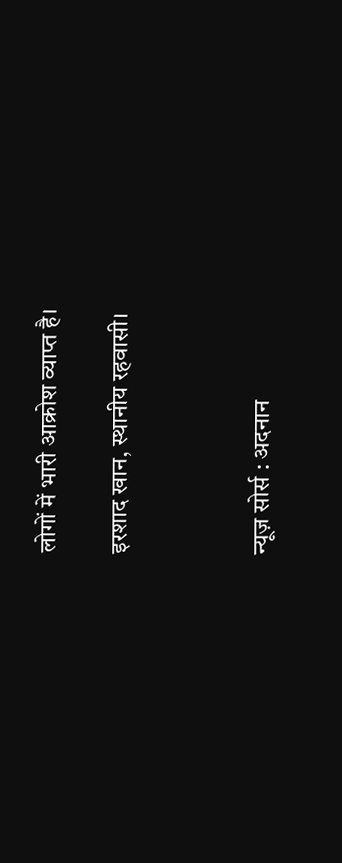लोगों में भारी आक्रोश व्याप्त है।

इरशाद खान, स्थानीय रहवासी।



न्यूज़ सोर्स : अदनान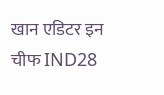खान एडिटर इन चीफ IND28